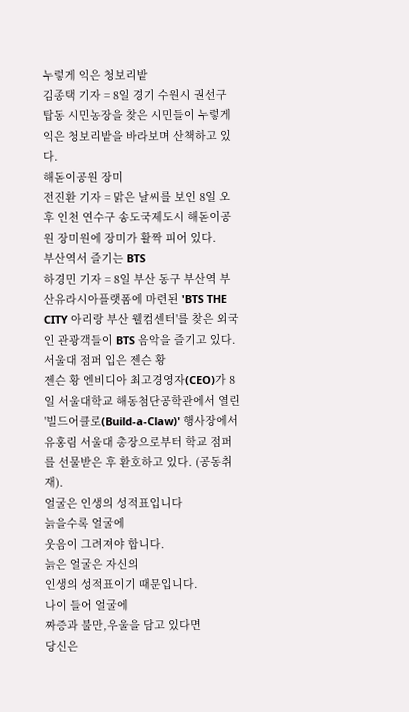누렇게 익은 청보리밭
김종택 기자 = 8일 경기 수원시 권선구 탑동 시민농장을 찾은 시민들이 누렇게 익은 청보리밭을 바라보며 산책하고 있다.
해돋이공원 장미
전진환 기자 = 맑은 날씨를 보인 8일 오후 인천 연수구 송도국제도시 해돋이공원 장미원에 장미가 활짝 피어 있다.
부산역서 즐기는 BTS
하경민 기자 = 8일 부산 동구 부산역 부산유라시아플랫폼에 마련된 'BTS THE CITY 아리랑 부산 웰컴센터'를 찾은 외국인 관광객들이 BTS 음악을 즐기고 있다.
서울대 점퍼 입은 젠슨 황
젠슨 황 엔비디아 최고경영자(CEO)가 8일 서울대학교 해동첨단공학관에서 열린 '빌드어클로(Build-a-Claw)' 행사장에서 유홍림 서울대 총장으로부터 학교 점퍼를 선물받은 후 환호하고 있다. (공동취재).
얼굴은 인생의 성적표입니다
늙을수록 얼굴에
웃음이 그려져야 합니다.
늙은 얼굴은 자신의
인생의 성적표이기 때문입니다.
나이 들어 얼굴에
짜증과 불만,우울을 담고 있다면
당신은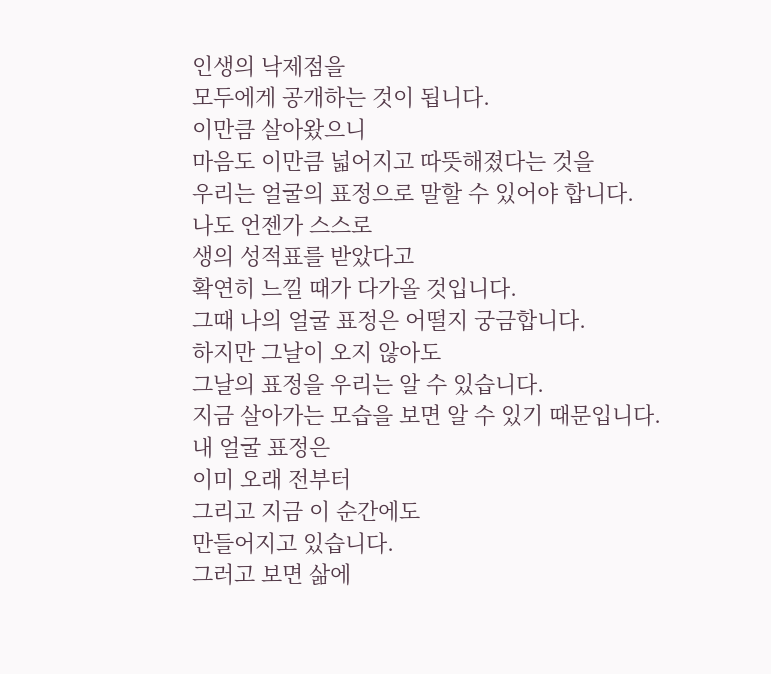인생의 낙제점을
모두에게 공개하는 것이 됩니다.
이만큼 살아왔으니
마음도 이만큼 넓어지고 따뜻해졌다는 것을
우리는 얼굴의 표정으로 말할 수 있어야 합니다.
나도 언젠가 스스로
생의 성적표를 받았다고
확연히 느낄 때가 다가올 것입니다.
그때 나의 얼굴 표정은 어떨지 궁금합니다.
하지만 그날이 오지 않아도
그날의 표정을 우리는 알 수 있습니다.
지금 살아가는 모습을 보면 알 수 있기 때문입니다.
내 얼굴 표정은
이미 오래 전부터
그리고 지금 이 순간에도
만들어지고 있습니다.
그러고 보면 삶에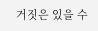거짓은 있을 수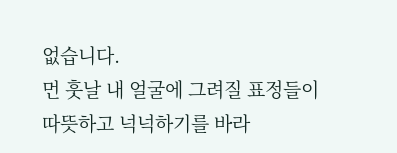없습니다.
먼 훗날 내 얼굴에 그려질 표정들이
따뜻하고 넉넉하기를 바라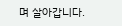며 살아갑니다.